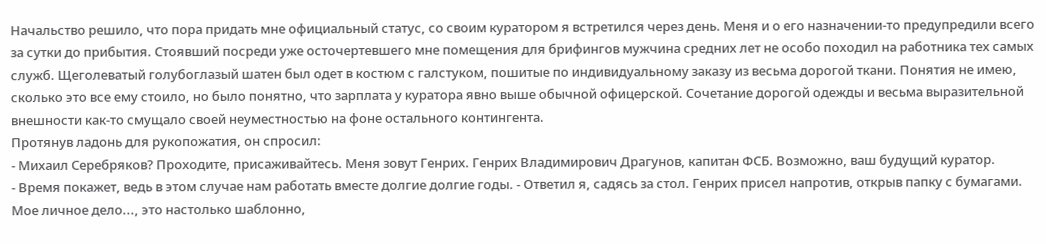Начальство решило, что пора придать мне официальный статус, со своим куратором я встретился через день. Меня и о его назначении-то предупредили всего за сутки до прибытия. Стоявший посреди уже осточертевшего мне помещения для брифингов мужчина средних лет не особо походил на работника тех самых служб. Щеголеватый голубоглазый шатен был одет в костюм с галстуком, пошитые по индивидуальному заказу из весьма дорогой ткани. Понятия не имею, сколько это все ему стоило, но было понятно, что зарплата у куратора явно выше обычной офицерской. Сочетание дорогой одежды и весьма выразительной внешности как-то смущало своей неуместностью на фоне остального контингента.
Протянув ладонь для рукопожатия, он спросил:
- Михаил Серебряков? Проходите, присаживайтесь. Меня зовут Генрих. Генрих Владимирович Драгунов, капитан ФСБ. Возможно, ваш будущий куратор.
- Время покажет, ведь в этом случае нам работать вместе долгие долгие годы. - Ответил я, садясь за стол. Генрих присел напротив, открыв папку с бумагами. Мое личное дело..., это настолько шаблонно,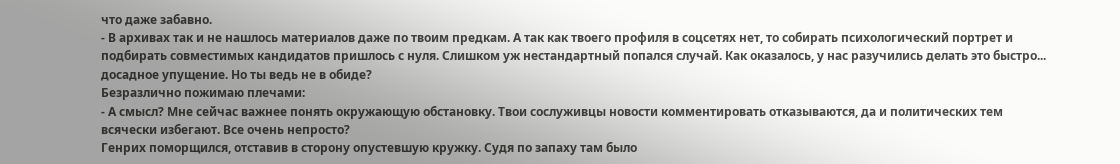что даже забавно.
- В архивах так и не нашлось материалов даже по твоим предкам. А так как твоего профиля в соцсетях нет, то собирать психологический портрет и подбирать совместимых кандидатов пришлось с нуля. Слишком уж нестандартный попался случай. Как оказалось, у нас разучились делать это быстро... досадное упущение. Но ты ведь не в обиде?
Безразлично пожимаю плечами:
- А смысл? Мне сейчас важнее понять окружающую обстановку. Твои сослуживцы новости комментировать отказываются, да и политических тем всячески избегают. Все очень непросто?
Генрих поморщился, отставив в сторону опустевшую кружку. Судя по запаху там было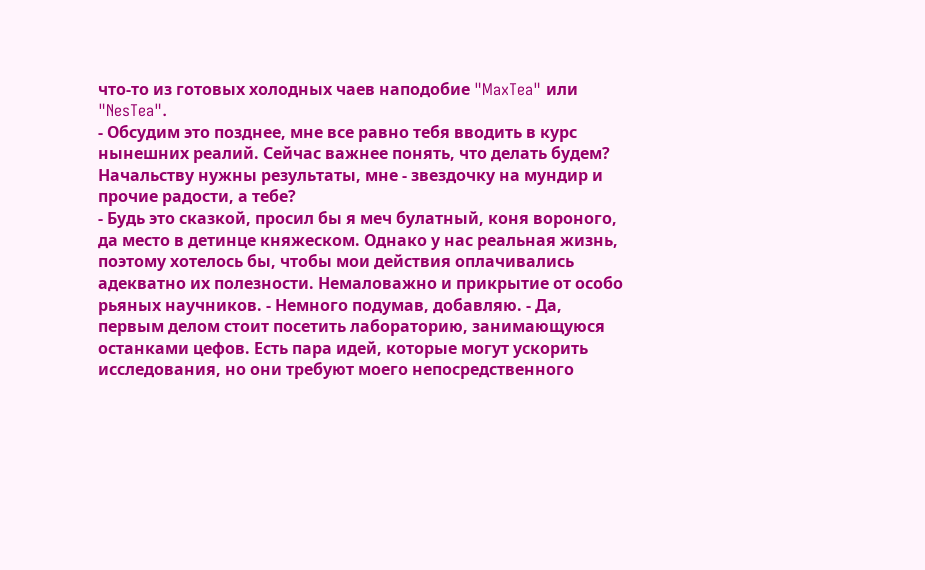что-то из готовых холодных чаев наподобие "MaxTea" или "NesTea".
- Обсудим это позднее, мне все равно тебя вводить в курс нынешних реалий. Сейчас важнее понять, что делать будем? Начальству нужны результаты, мне - звездочку на мундир и прочие радости, а тебе?
- Будь это сказкой, просил бы я меч булатный, коня вороного, да место в детинце княжеском. Однако у нас реальная жизнь, поэтому хотелось бы, чтобы мои действия оплачивались адекватно их полезности. Немаловажно и прикрытие от особо рьяных научников. - Немного подумав, добавляю. - Да, первым делом стоит посетить лабораторию, занимающуюся останками цефов. Есть пара идей, которые могут ускорить исследования, но они требуют моего непосредственного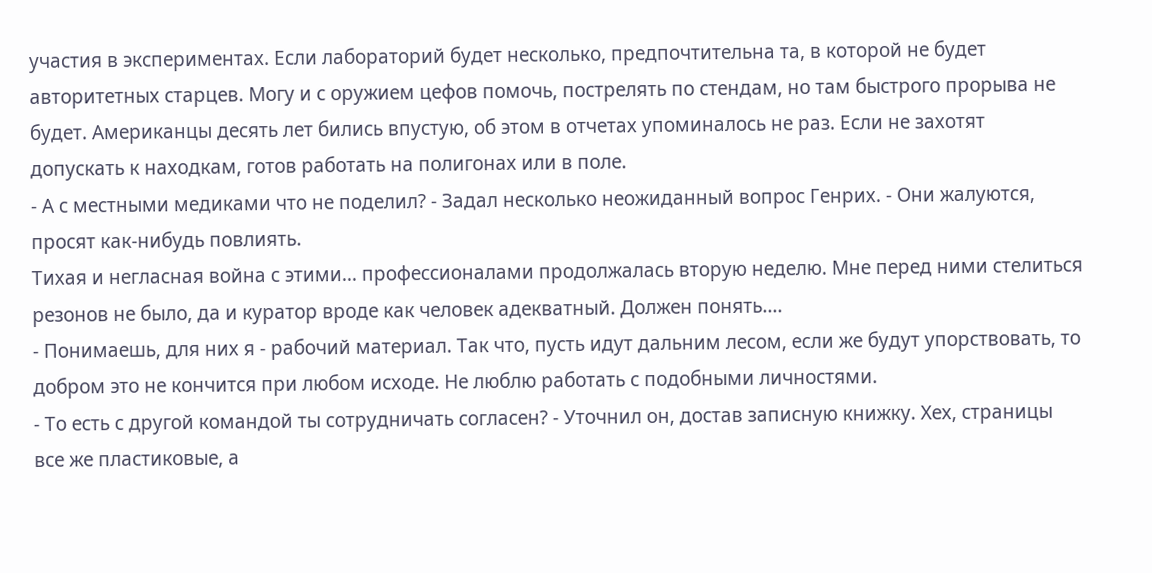участия в экспериментах. Если лабораторий будет несколько, предпочтительна та, в которой не будет авторитетных старцев. Могу и с оружием цефов помочь, пострелять по стендам, но там быстрого прорыва не будет. Американцы десять лет бились впустую, об этом в отчетах упоминалось не раз. Если не захотят допускать к находкам, готов работать на полигонах или в поле.
- А с местными медиками что не поделил? - Задал несколько неожиданный вопрос Генрих. - Они жалуются, просят как-нибудь повлиять.
Тихая и негласная война с этими... профессионалами продолжалась вторую неделю. Мне перед ними стелиться резонов не было, да и куратор вроде как человек адекватный. Должен понять....
- Понимаешь, для них я - рабочий материал. Так что, пусть идут дальним лесом, если же будут упорствовать, то добром это не кончится при любом исходе. Не люблю работать с подобными личностями.
- То есть с другой командой ты сотрудничать согласен? - Уточнил он, достав записную книжку. Хех, страницы все же пластиковые, а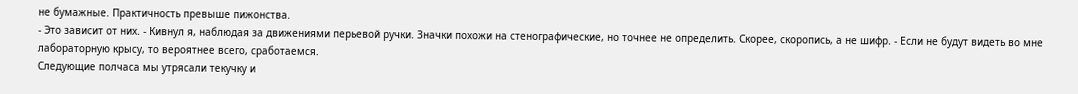не бумажные. Практичность превыше пижонства.
- Это зависит от них. - Кивнул я, наблюдая за движениями перьевой ручки. Значки похожи на стенографические, но точнее не определить. Скорее, скоропись, а не шифр. - Если не будут видеть во мне лабораторную крысу, то вероятнее всего, сработаемся.
Следующие полчаса мы утрясали текучку и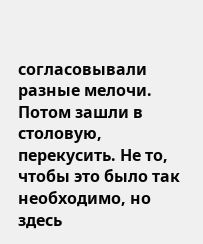согласовывали разные мелочи. Потом зашли в столовую, перекусить. Не то, чтобы это было так необходимо, но здесь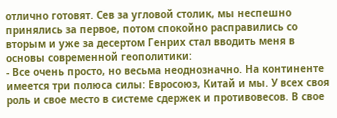отлично готовят. Сев за угловой столик, мы неспешно принялись за первое, потом спокойно расправились со вторым и уже за десертом Генрих стал вводить меня в основы современной геополитики:
- Все очень просто, но весьма неоднозначно. На континенте имеется три полюса силы: Евросоюз, Китай и мы. У всех своя роль и свое место в системе сдержек и противовесов. В свое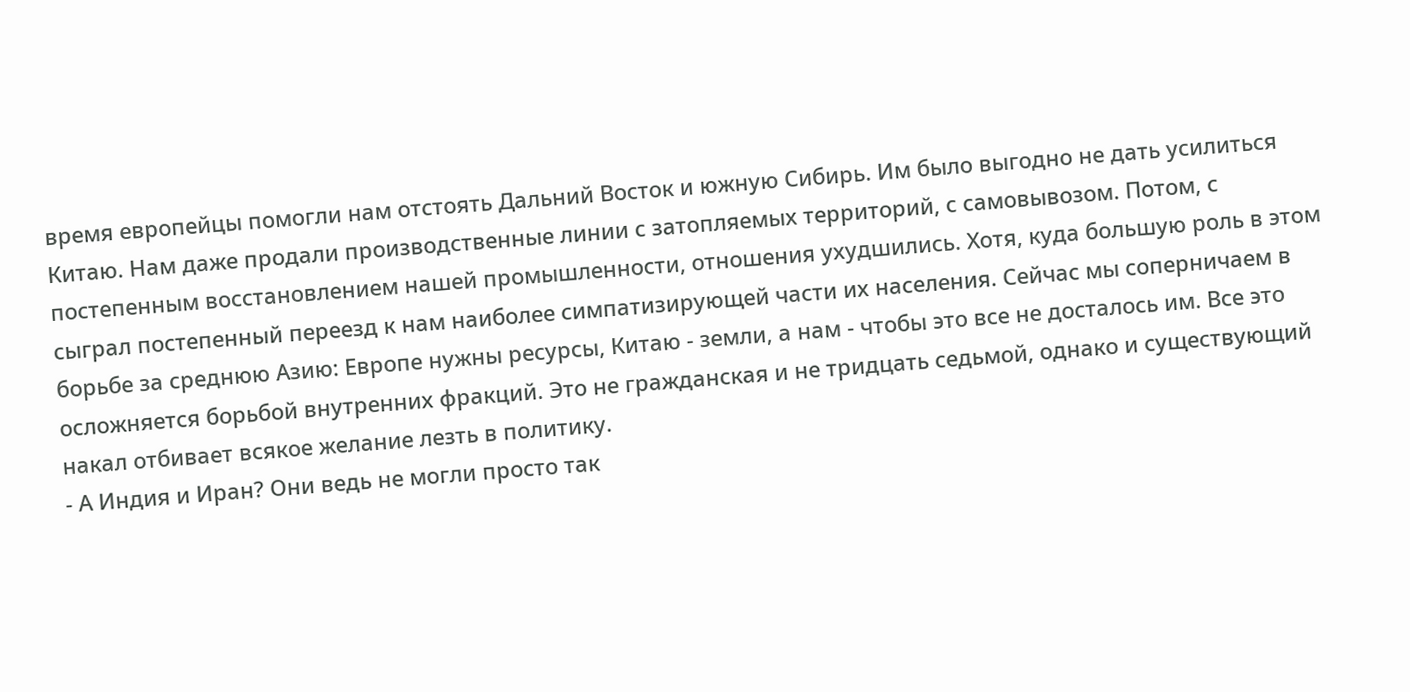время европейцы помогли нам отстоять Дальний Восток и южную Сибирь. Им было выгодно не дать усилиться Китаю. Нам даже продали производственные линии с затопляемых территорий, с самовывозом. Потом, с постепенным восстановлением нашей промышленности, отношения ухудшились. Хотя, куда большую роль в этом сыграл постепенный переезд к нам наиболее симпатизирующей части их населения. Сейчас мы соперничаем в борьбе за среднюю Азию: Европе нужны ресурсы, Китаю - земли, а нам - чтобы это все не досталось им. Все это осложняется борьбой внутренних фракций. Это не гражданская и не тридцать седьмой, однако и существующий накал отбивает всякое желание лезть в политику.
- А Индия и Иран? Они ведь не могли просто так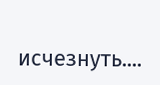исчезнуть....